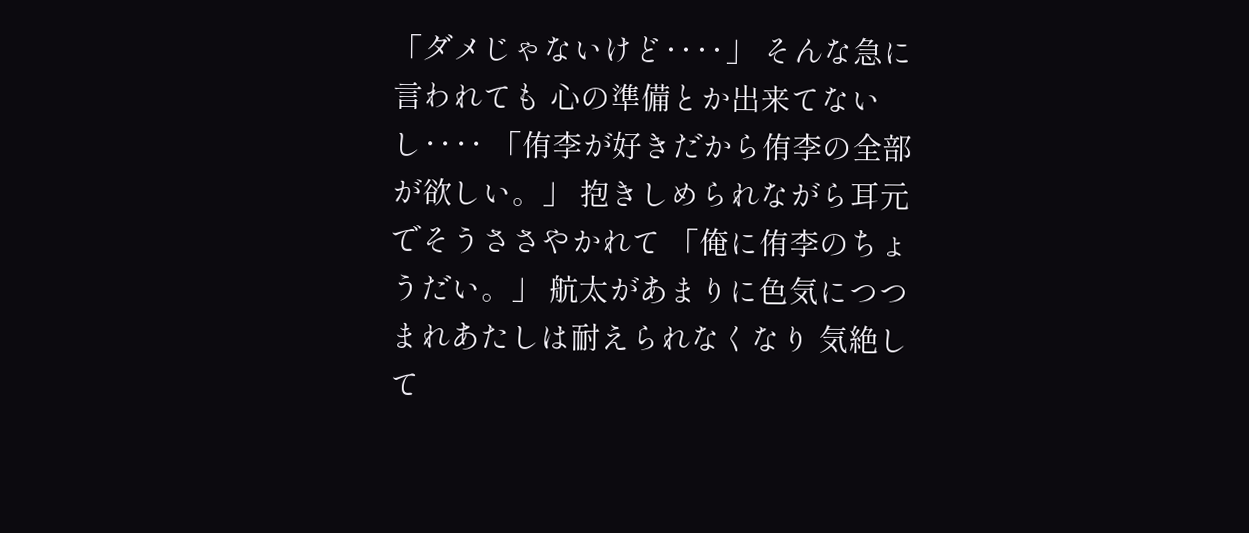「ダメじゃないけど‥‥」 そんな急に言われても 心の準備とか出来てないし‥‥ 「侑李が好きだから侑李の全部が欲しい。」 抱きしめられながら耳元でそうささやかれて 「俺に侑李のちょうだい。」 航太があまりに色気につつまれあたしは耐えられなくなり 気絶して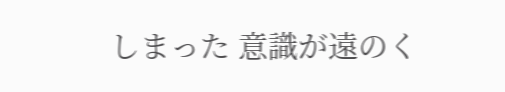しまった 意識が遠のく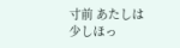寸前 あたしは少しほっ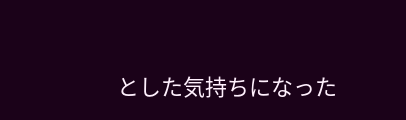とした気持ちになった